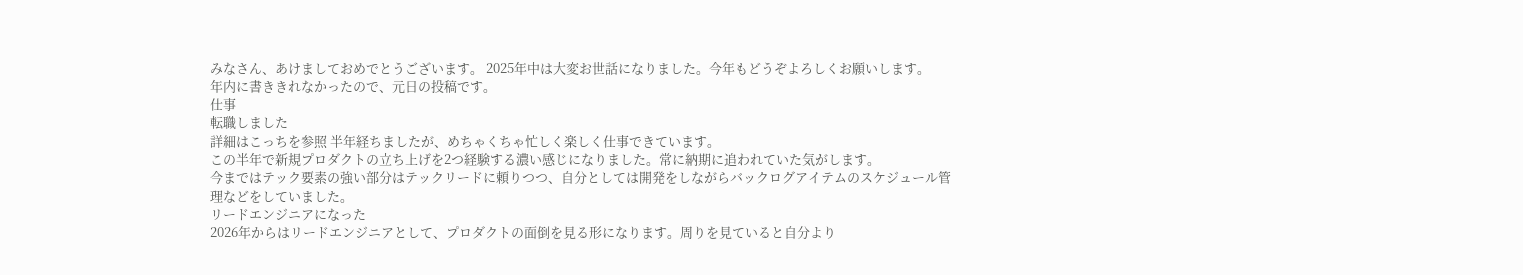みなさん、あけましておめでとうございます。 2025年中は大変お世話になりました。今年もどうぞよろしくお願いします。
年内に書ききれなかったので、元日の投稿です。
仕事
転職しました
詳細はこっちを参照 半年経ちましたが、めちゃくちゃ忙しく楽しく仕事できています。
この半年で新規プロダクトの立ち上げを2つ経験する濃い感じになりました。常に納期に追われていた気がします。
今まではテック要素の強い部分はテックリードに頼りつつ、自分としては開発をしながらバックログアイテムのスケジュール管理などをしていました。
リードエンジニアになった
2026年からはリードエンジニアとして、プロダクトの面倒を見る形になります。周りを見ていると自分より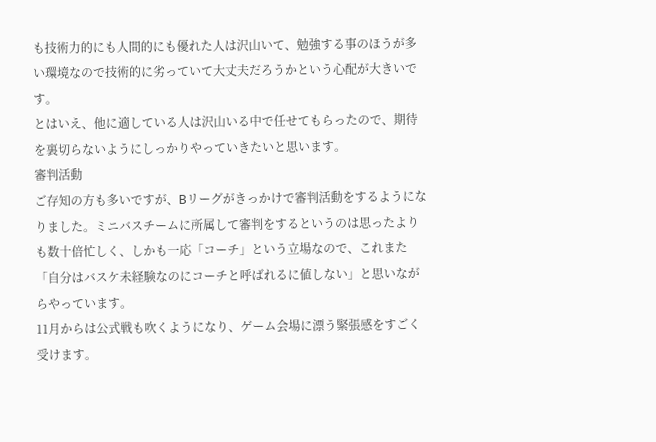も技術力的にも人間的にも優れた人は沢山いて、勉強する事のほうが多い環境なので技術的に劣っていて大丈夫だろうかという心配が大きいです。
とはいえ、他に適している人は沢山いる中で任せてもらったので、期待を裏切らないようにしっかりやっていきたいと思います。
審判活動
ご存知の方も多いですが、Bリーグがきっかけで審判活動をするようになりました。ミニバスチームに所属して審判をするというのは思ったよりも数十倍忙しく、しかも一応「コーチ」という立場なので、これまた「自分はバスケ未経験なのにコーチと呼ばれるに値しない」と思いながらやっています。
11月からは公式戦も吹くようになり、ゲーム会場に漂う緊張感をすごく受けます。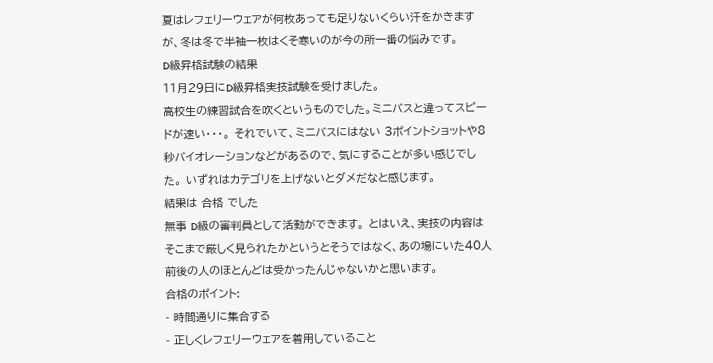夏はレフェリーウェアが何枚あっても足りないくらい汗をかきますが、冬は冬で半袖一枚はくそ寒いのが今の所一番の悩みです。
D級昇格試験の結果
11月29日にD級昇格実技試験を受けました。
高校生の練習試合を吹くというものでした。ミニバスと違ってスピードが速い・・・。 それでいて、ミニバスにはない 3ポイントショットや8秒バイオレーションなどがあるので、気にすることが多い感じでした。 いずれはカテゴリを上げないとダメだなと感じます。
結果は 合格 でした
無事 D級の審判員として活動ができます。 とはいえ、実技の内容はそこまで厳しく見られたかというとそうではなく、あの場にいた40人前後の人のほとんどは受かったんじゃないかと思います。
合格のポイント:
- 時間通りに集合する
- 正しくレフェリーウェアを着用していること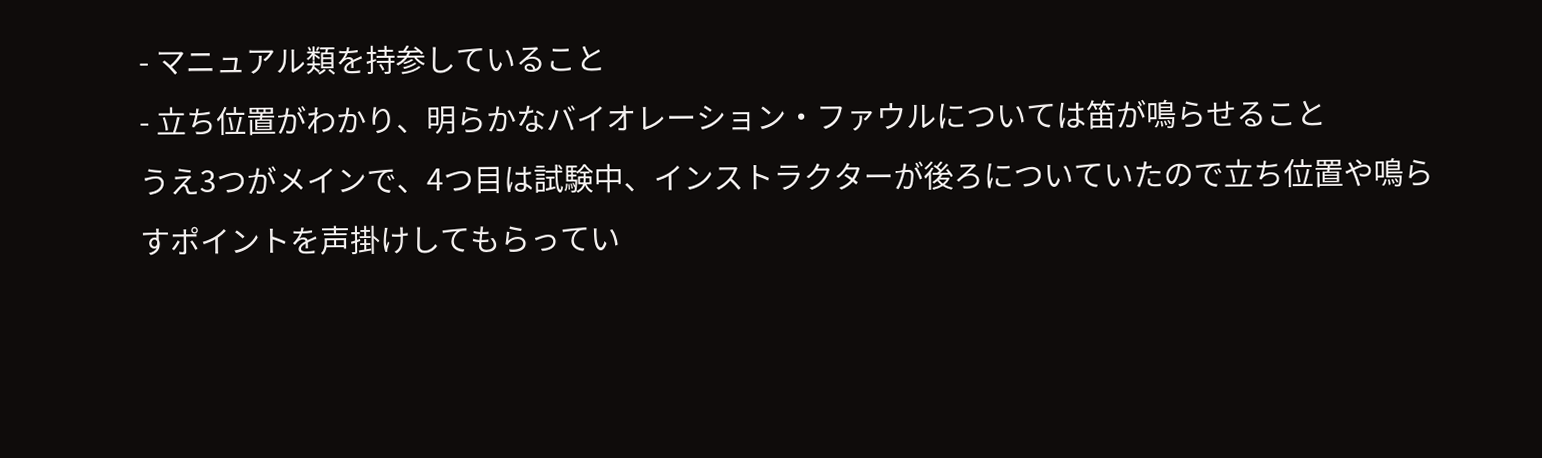- マニュアル類を持参していること
- 立ち位置がわかり、明らかなバイオレーション・ファウルについては笛が鳴らせること
うえ3つがメインで、4つ目は試験中、インストラクターが後ろについていたので立ち位置や鳴らすポイントを声掛けしてもらってい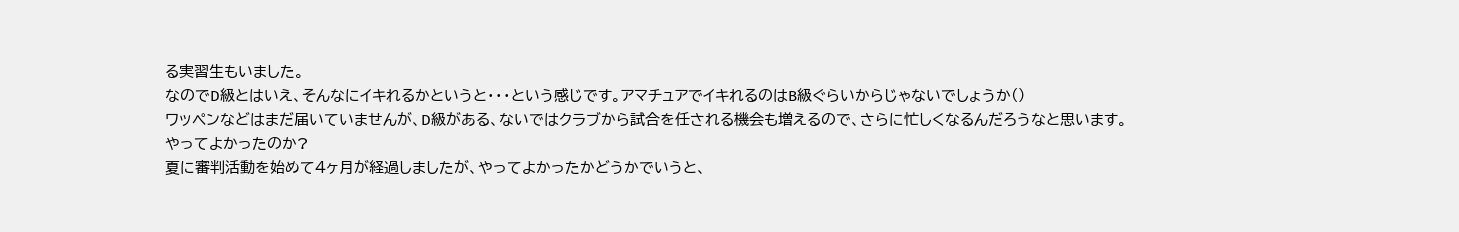る実習生もいました。
なのでD級とはいえ、そんなにイキれるかというと・・・という感じです。アマチュアでイキれるのはB級ぐらいからじゃないでしょうか()
ワッペンなどはまだ届いていませんが、D級がある、ないではクラブから試合を任される機会も増えるので、さらに忙しくなるんだろうなと思います。
やってよかったのか?
夏に審判活動を始めて4ヶ月が経過しましたが、やってよかったかどうかでいうと、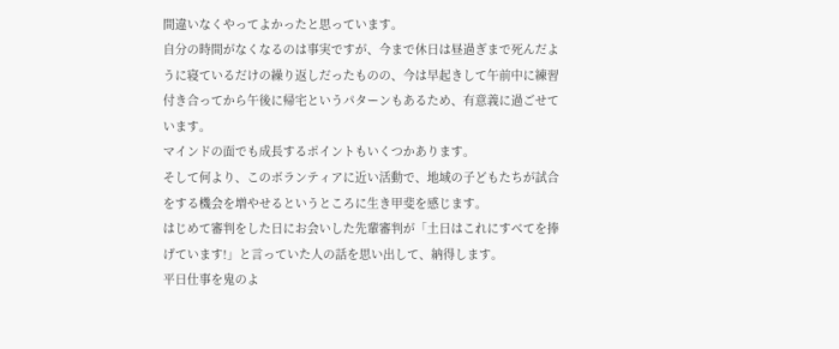間違いなくやってよかったと思っています。
自分の時間がなくなるのは事実ですが、今まで休日は昼過ぎまで死んだように寝ているだけの繰り返しだったものの、今は早起きして午前中に練習付き合ってから午後に帰宅というパターンもあるため、有意義に過ごせています。
マインドの面でも成長するポイントもいくつかあります。
そして何より、このボランティアに近い活動で、地域の子どもたちが試合をする機会を増やせるというところに生き甲斐を感じます。
はじめて審判をした日にお会いした先輩審判が「土日はこれにすべてを捧げています!」と言っていた人の話を思い出して、納得します。
平日仕事を鬼のよ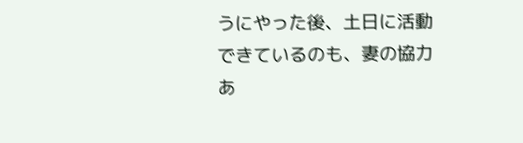うにやった後、土日に活動できているのも、妻の協力あ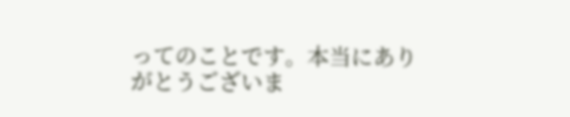ってのことです。本当にありがとうございま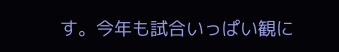す。今年も試合いっぱい観に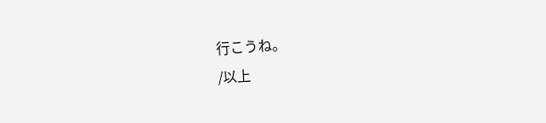行こうね。
/以上